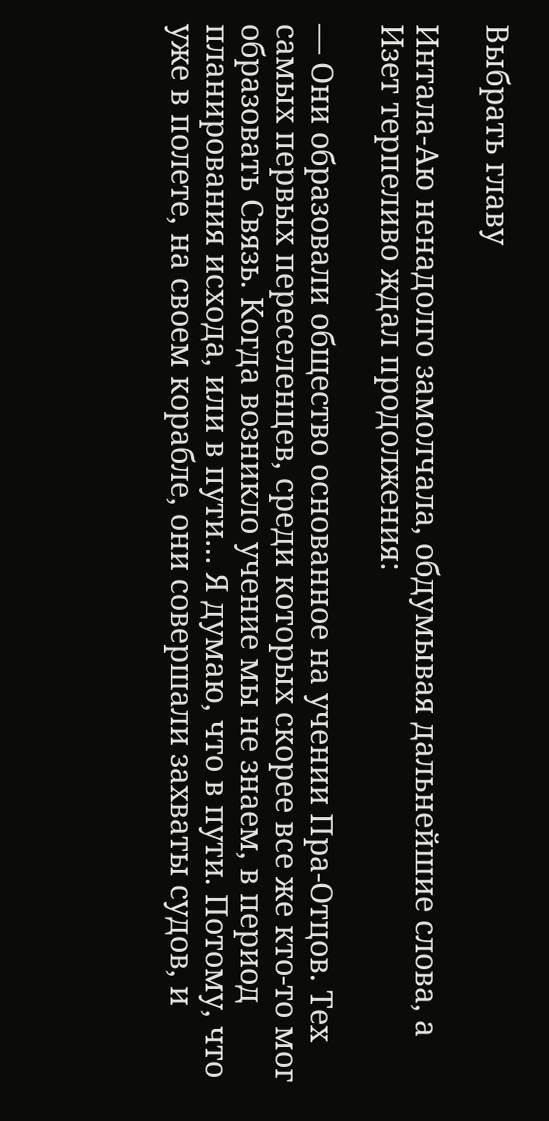Выбрать главу

Интала-Аю ненадолго замолчала, обдумывая дальнейшие слова, а Изет терпеливо ждал продолжения:

— Они образовали общество основанное на учении Пра-Отцов. Тех самых первых переселенцев, среди которых скорее все же кто-то мог образовать Связь. Когда возникло учение мы не знаем, в период планирования исхода, или в пути… Я думаю, что в пути. Потому, что уже в полете, на своем корабле, они совершали захваты судов, и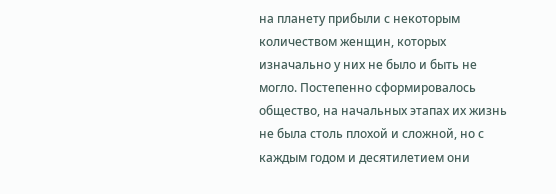на планету прибыли с некоторым количеством женщин, которых изначально у них не было и быть не могло. Постепенно сформировалось общество, на начальных этапах их жизнь не была столь плохой и сложной, но с каждым годом и десятилетием они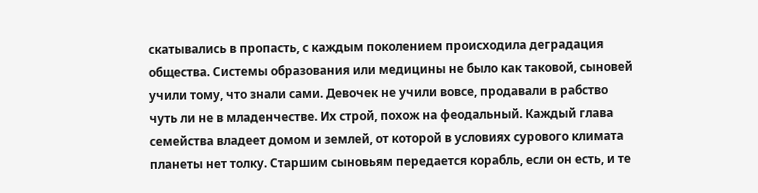скатывались в пропасть, с каждым поколением происходила деградация общества. Системы образования или медицины не было как таковой, сыновей учили тому, что знали сами. Девочек не учили вовсе, продавали в рабство чуть ли не в младенчестве. Их строй, похож на феодальный. Каждый глава семейства владеет домом и землей, от которой в условиях сурового климата планеты нет толку. Старшим сыновьям передается корабль, если он есть, и те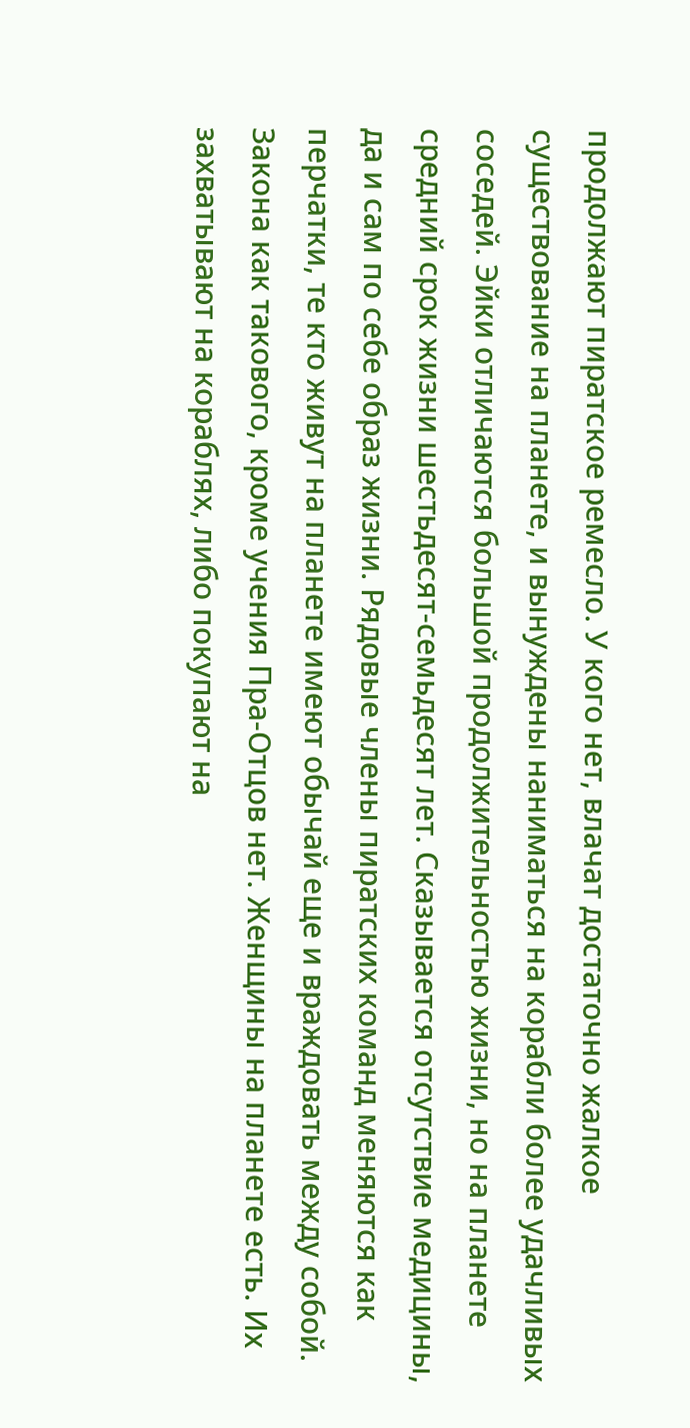продолжают пиратское ремесло. У кого нет, влачат достаточно жалкое существование на планете, и вынуждены наниматься на корабли более удачливых соседей. Эйки отличаются большой продолжительностью жизни, но на планете средний срок жизни шестьдесят-семьдесят лет. Сказывается отсутствие медицины, да и сам по себе образ жизни. Рядовые члены пиратских команд меняются как перчатки, те кто живут на планете имеют обычай еще и враждовать между собой. Закона как такового, кроме учения Пра-Отцов нет. Женщины на планете есть. Их захватывают на кораблях, либо покупают на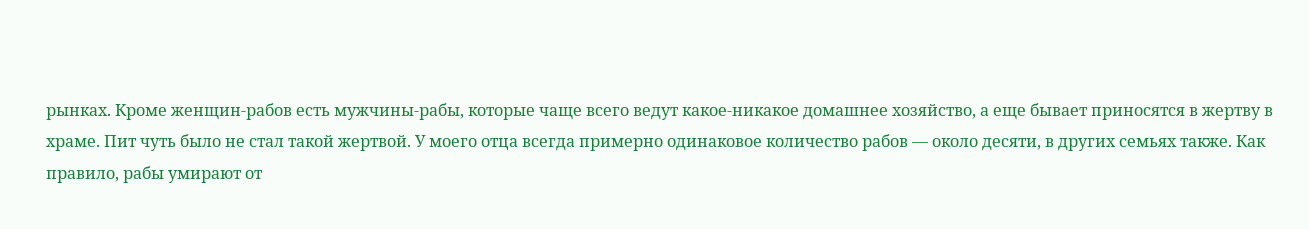рынках. Кроме женщин-рабов есть мужчины-рабы, которые чаще всего ведут какое-никакое домашнее хозяйство, а еще бывает приносятся в жертву в храме. Пит чуть было не стал такой жертвой. У моего отца всегда примерно одинаковое количество рабов — около десяти, в других семьях также. Как правило, рабы умирают от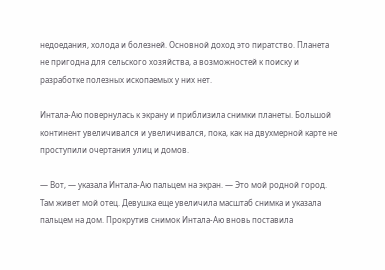недоедания, холода и болезней. Основной доход это пиратство. Планета не пригодна для сельского хозяйства, а возможностей к поиску и разработке полезных ископаемых у них нет.

Интала-Аю повернулась к экрану и приблизила снимки планеты. Большой континент увеличивался и увеличивался, пока, как на двухмерной карте не проступили очертания улиц и домов.

— Вот, — указала Интала-Аю пальцем на экран. — Это мой родной город. Там живет мой отец. Девушка еще увеличила масштаб снимка и указала пальцем на дом. Прокрутив снимок Интала-Аю вновь поставила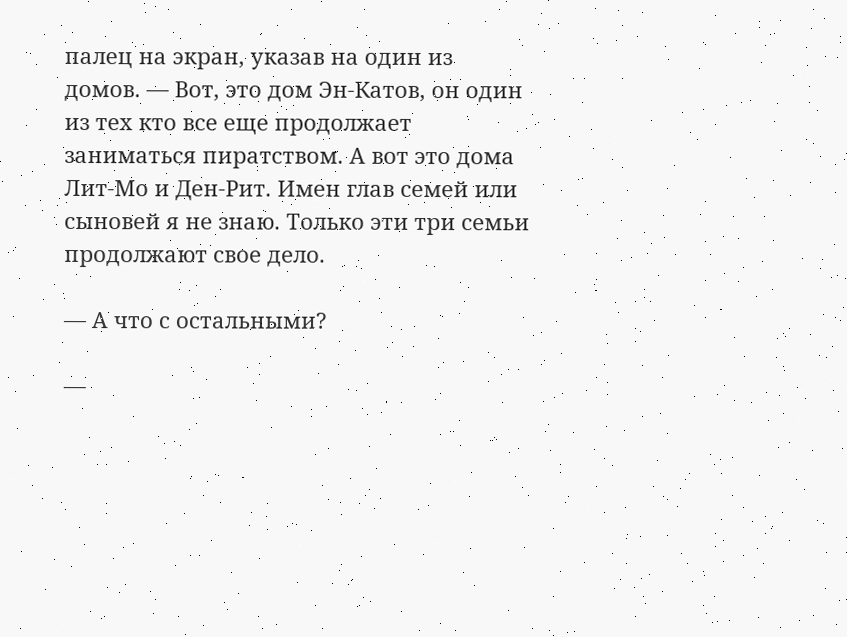палец на экран, указав на один из домов. — Вот, это дом Эн-Катов, он один из тех кто все еще продолжает заниматься пиратством. А вот это дома Лит-Мо и Ден-Рит. Имен глав семей или сыновей я не знаю. Только эти три семьи продолжают свое дело.

— А что с остальными?

—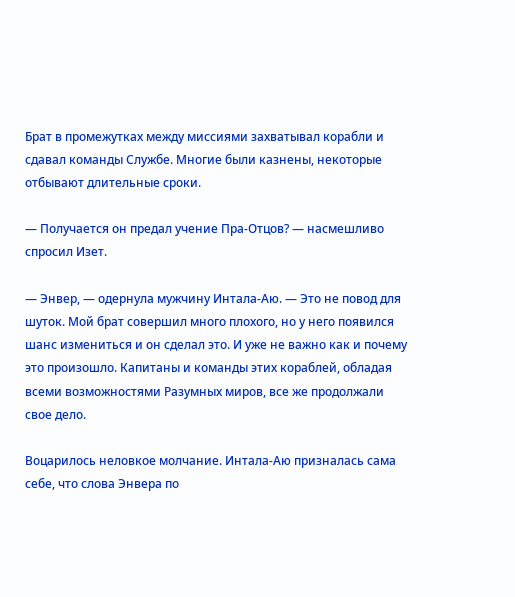Брат в промежутках между миссиями захватывал корабли и сдавал команды Службе. Многие были казнены, некоторые отбывают длительные сроки.

— Получается он предал учение Пра-Отцов? — насмешливо спросил Изет.

— Энвер, — одернула мужчину Интала-Аю. — Это не повод для шуток. Мой брат совершил много плохого, но у него появился шанс измениться и он сделал это. И уже не важно как и почему это произошло. Капитаны и команды этих кораблей, обладая всеми возможностями Разумных миров, все же продолжали свое дело.

Воцарилось неловкое молчание. Интала-Аю призналась сама себе, что слова Энвера по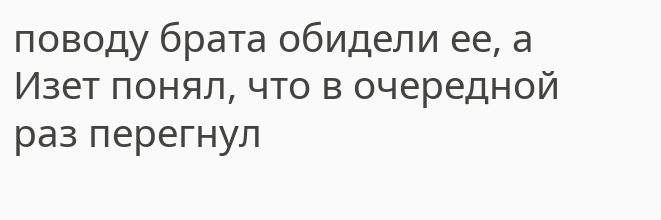поводу брата обидели ее, а Изет понял, что в очередной раз перегнул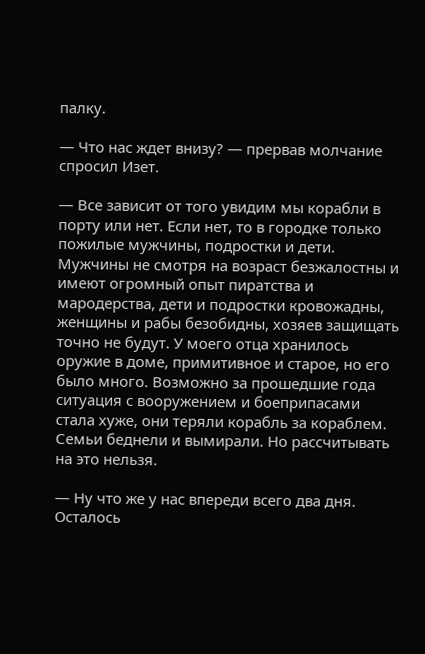палку.

— Что нас ждет внизу? — прервав молчание спросил Изет.

— Все зависит от того увидим мы корабли в порту или нет. Если нет, то в городке только пожилые мужчины, подростки и дети. Мужчины не смотря на возраст безжалостны и имеют огромный опыт пиратства и мародерства, дети и подростки кровожадны, женщины и рабы безобидны, хозяев защищать точно не будут. У моего отца хранилось оружие в доме, примитивное и старое, но его было много. Возможно за прошедшие года ситуация с вооружением и боеприпасами стала хуже, они теряли корабль за кораблем. Семьи беднели и вымирали. Но рассчитывать на это нельзя.

— Ну что же у нас впереди всего два дня. Осталось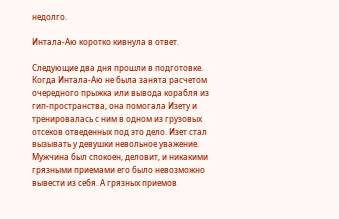недолго.

Интала-Аю коротко кивнула в ответ.

Следующие два дня прошли в подготовке. Когда Интала-Аю не была занята расчетом очередного прыжка или вывода корабля из гип-пространства, она помогала Изету и тренировалась с ним в одном из грузовых отсеков отведенных под это дело. Изет стал вызывать у девушки невольное уважение. Мужчина был спокоен, деловит, и никакими грязными приемами его было невозможно вывести из себя. А грязных приемов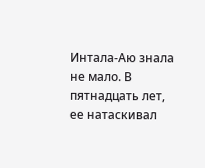Интала-Аю знала не мало. В пятнадцать лет, ее натаскивал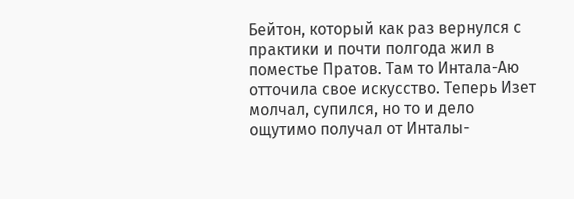Бейтон, который как раз вернулся с практики и почти полгода жил в поместье Пратов. Там то Интала-Аю отточила свое искусство. Теперь Изет молчал, супился, но то и дело ощутимо получал от Инталы-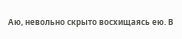Аю, невольно скрыто восхищаясь ею. В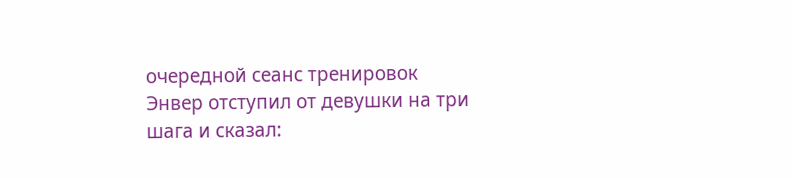очередной сеанс тренировок Энвер отступил от девушки на три шага и сказал: